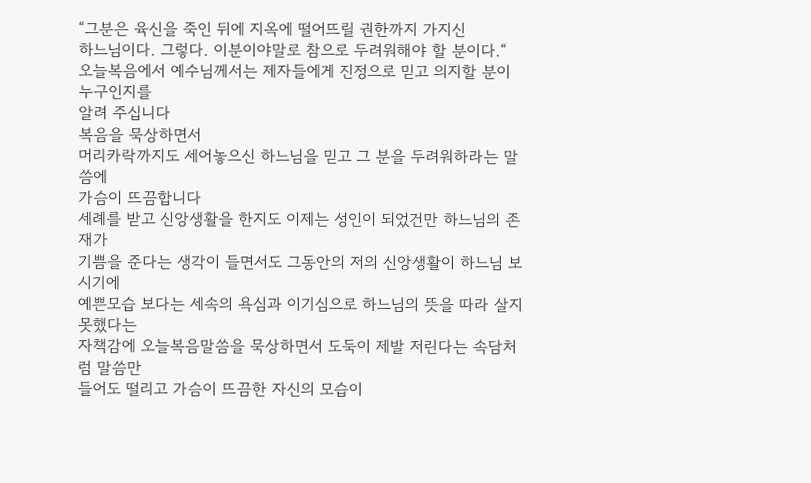“그분은 육신을 죽인 뒤에 지옥에 떨어뜨릴 권한까지 가지신
하느님이다. 그렇다. 이분이야말로 참으로 두려워해야 할 분이다.“
오늘복음에서 예수님께서는 제자들에게 진정으로 믿고 의지할 분이 누구인지를
알려 주십니다
복음을 묵상하면서
머리카락까지도 세어놓으신 하느님을 믿고 그 분을 두려워하라는 말씀에
가슴이 뜨끔합니다
세례를 받고 신앙생활을 한지도 이제는 성인이 되었건만 하느님의 존재가
기쁨을 준다는 생각이 들면서도 그동안의 저의 신앙생활이 하느님 보시기에
예쁜모습 보다는 세속의 욕심과 이기심으로 하느님의 뜻을 따라 살지 못했다는
자책감에 오늘복음말씀을 묵상하면서 도둑이 제발 저린다는 속담처럼 말씀만
들어도 떨리고 가슴이 뜨끔한 자신의 모습이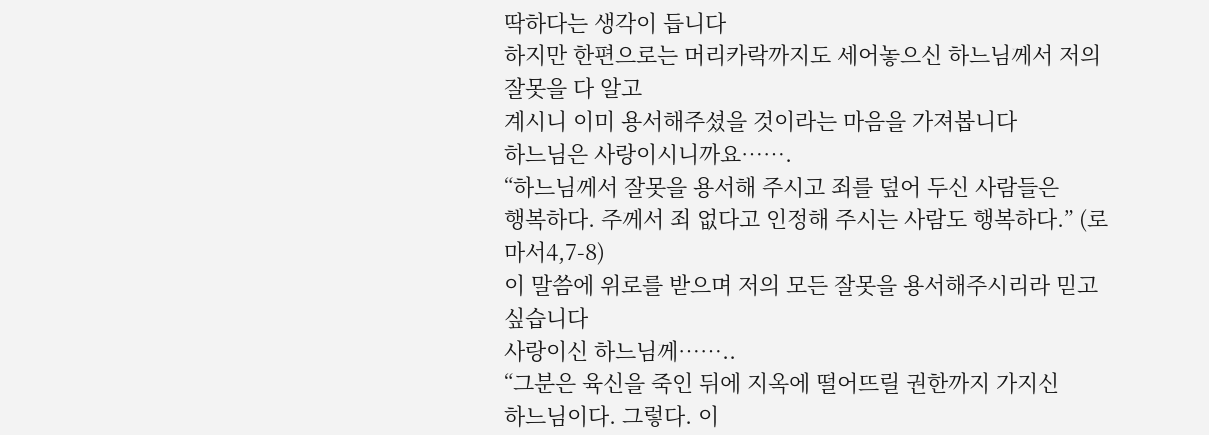딱하다는 생각이 듭니다
하지만 한편으로는 머리카락까지도 세어놓으신 하느님께서 저의 잘못을 다 알고
계시니 이미 용서해주셨을 것이라는 마음을 가져봅니다
하느님은 사랑이시니까요…….
“하느님께서 잘못을 용서해 주시고 죄를 덮어 두신 사람들은
행복하다. 주께서 죄 없다고 인정해 주시는 사람도 행복하다.” (로마서4,7-8)
이 말씀에 위로를 받으며 저의 모든 잘못을 용서해주시리라 믿고 싶습니다
사랑이신 하느님께……..
“그분은 육신을 죽인 뒤에 지옥에 떨어뜨릴 권한까지 가지신
하느님이다. 그렇다. 이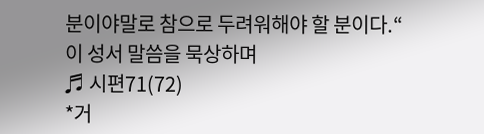분이야말로 참으로 두려워해야 할 분이다.“
이 성서 말씀을 묵상하며
♬ 시편71(72)
*거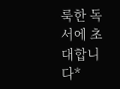룩한 독서에 초대합니다*